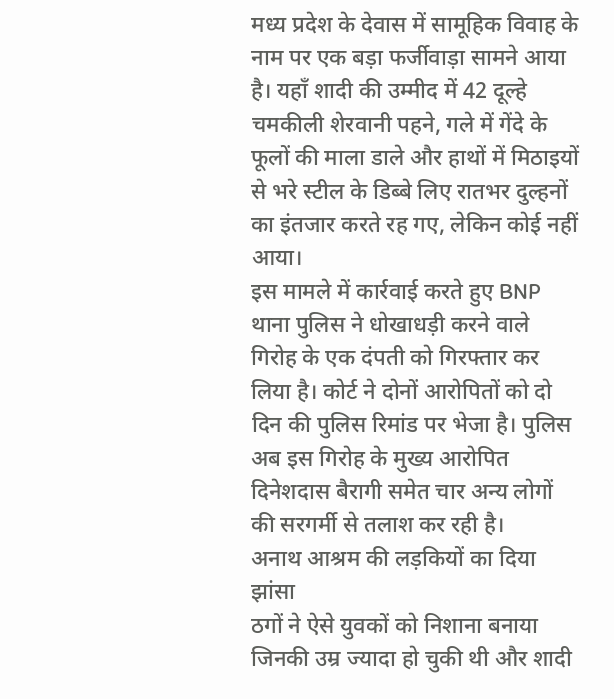मध्य प्रदेश के देवास में सामूहिक विवाह के नाम पर एक बड़ा फर्जीवाड़ा सामने आया है। यहाँ शादी की उम्मीद में 42 दूल्हे चमकीली शेरवानी पहने, गले में गेंदे के फूलों की माला डाले और हाथों में मिठाइयों से भरे स्टील के डिब्बे लिए रातभर दुल्हनों का इंतजार करते रह गए, लेकिन कोई नहीं आया।
इस मामले में कार्रवाई करते हुए BNP थाना पुलिस ने धोखाधड़ी करने वाले गिरोह के एक दंपती को गिरफ्तार कर लिया है। कोर्ट ने दोनों आरोपितों को दो दिन की पुलिस रिमांड पर भेजा है। पुलिस अब इस गिरोह के मुख्य आरोपित दिनेशदास बैरागी समेत चार अन्य लोगों की सरगर्मी से तलाश कर रही है।
अनाथ आश्रम की लड़कियों का दिया झांसा
ठगों ने ऐसे युवकों को निशाना बनाया जिनकी उम्र ज्यादा हो चुकी थी और शादी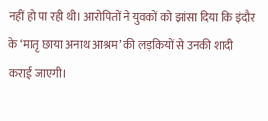नहीं हो पा रही थी। आरोपितों ने युवकों को झांसा दिया कि इंदौर के ‘मातृ छाया अनाथ आश्रम’ की लड़कियों से उनकी शादी कराई जाएगी।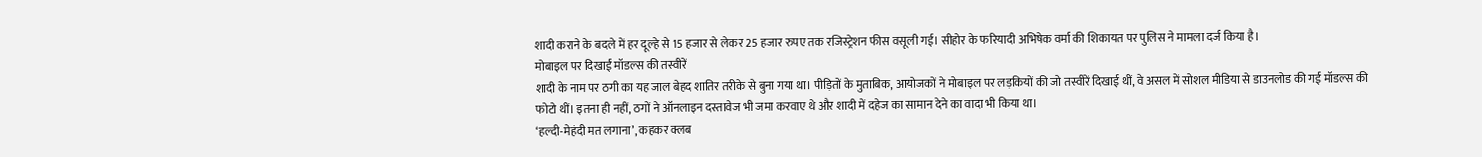शादी कराने के बदले में हर दूल्हे से 15 हजार से लेकर 25 हजार रुपए तक रजिस्ट्रेशन फीस वसूली गई। सीहोर के फरियादी अभिषेक वर्मा की शिकायत पर पुलिस ने मामला दर्ज किया है।
मोबाइल पर दिखाईं मॉडल्स की तस्वीरें
शादी के नाम पर ठगी का यह जाल बेहद शातिर तरीके से बुना गया था। पीड़ितों के मुताबिक, आयोजकों ने मोबाइल पर लड़कियों की जो तस्वीरें दिखाई थीं, वे असल में सोशल मीडिया से डाउनलोड की गई मॉडल्स की फोटो थीं। इतना ही नहीं, ठगों ने ऑनलाइन दस्तावेज भी जमा करवाए थे और शादी में दहेज का सामान देने का वादा भी किया था।
‘हल्दी-मेहंदी मत लगाना’, कहकर क्लब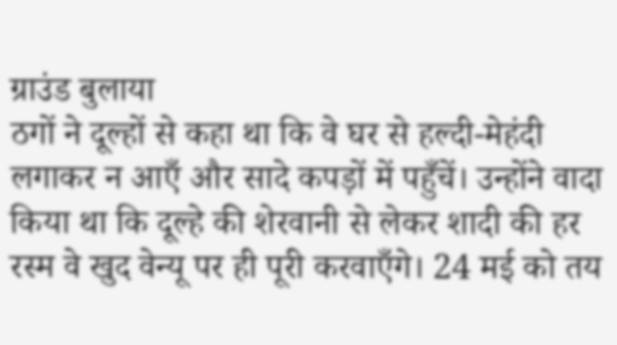ग्राउंड बुलाया
ठगों ने दूल्हों से कहा था कि वे घर से हल्दी-मेहंदी लगाकर न आएँ और सादे कपड़ों में पहुँचें। उन्होंने वादा किया था कि दूल्हे की शेरवानी से लेकर शादी की हर रस्म वे खुद वेन्यू पर ही पूरी करवाएँगे। 24 मई को तय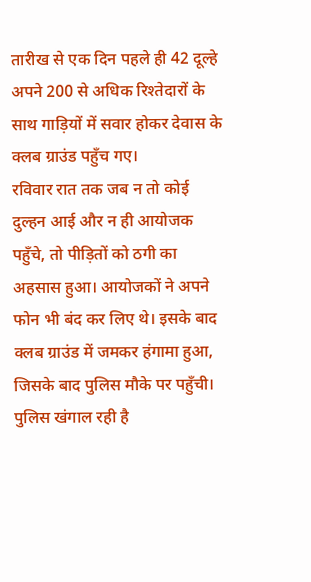तारीख से एक दिन पहले ही 42 दूल्हे अपने 200 से अधिक रिश्तेदारों के साथ गाड़ियों में सवार होकर देवास के क्लब ग्राउंड पहुँच गए।
रविवार रात तक जब न तो कोई दुल्हन आई और न ही आयोजक पहुँचे, तो पीड़ितों को ठगी का अहसास हुआ। आयोजकों ने अपने फोन भी बंद कर लिए थे। इसके बाद क्लब ग्राउंड में जमकर हंगामा हुआ, जिसके बाद पुलिस मौके पर पहुँची।
पुलिस खंगाल रही है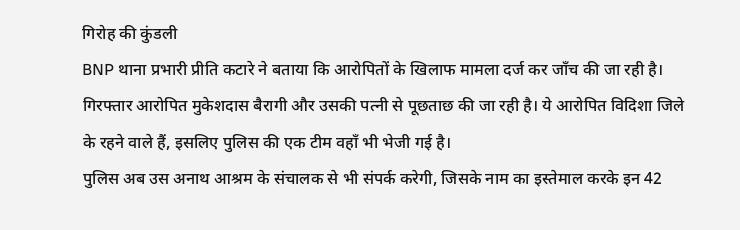गिरोह की कुंडली
BNP थाना प्रभारी प्रीति कटारे ने बताया कि आरोपितों के खिलाफ मामला दर्ज कर जाँच की जा रही है। गिरफ्तार आरोपित मुकेशदास बैरागी और उसकी पत्नी से पूछताछ की जा रही है। ये आरोपित विदिशा जिले के रहने वाले हैं, इसलिए पुलिस की एक टीम वहाँ भी भेजी गई है।
पुलिस अब उस अनाथ आश्रम के संचालक से भी संपर्क करेगी, जिसके नाम का इस्तेमाल करके इन 42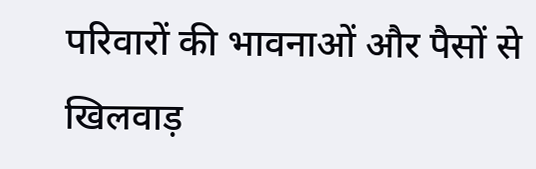परिवारों की भावनाओं और पैसों से खिलवाड़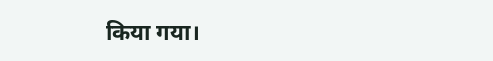किया गया।